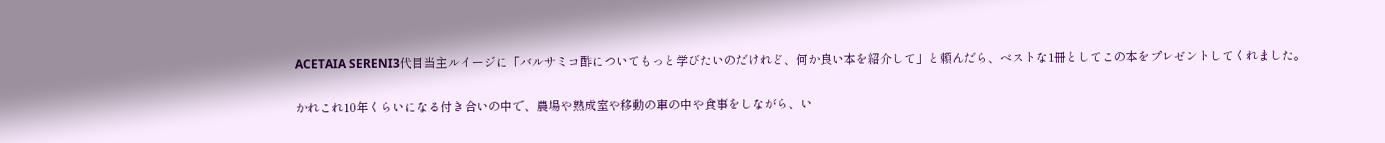ACETAIA SERENI3代目当主ルイージに「バルサミコ酢についてもっと学びたいのだけれど、何か良い本を紹介して」と頼んだら、ベストな1冊としてこの本をプレゼントしてくれました。

かれこれ10年くらいになる付き合いの中で、農場や熟成室や移動の車の中や食事をしながら、い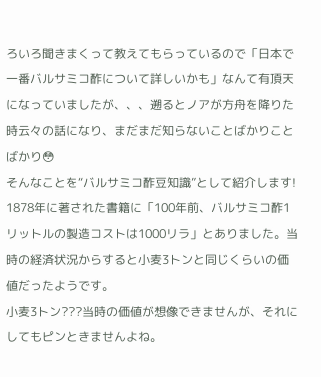ろいろ聞きまくって教えてもらっているので「日本で一番バルサミコ酢について詳しいかも」なんて有頂天になっていましたが、、、遡るとノアが方舟を降りた時云々の話になり、まだまだ知らないことばかりことばかり😳
そんなことを“バルサミコ酢豆知識”として紹介します!
1878年に著された書籍に「100年前、バルサミコ酢1リットルの製造コストは1000リラ」とありました。当時の経済状況からすると小麦3トンと同じくらいの価値だったようです。
小麦3トン???当時の価値が想像できませんが、それにしてもピンときませんよね。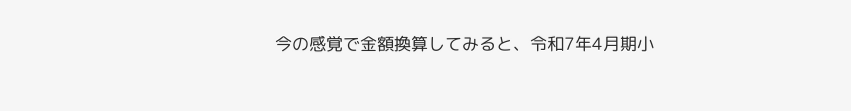今の感覚で金額換算してみると、令和7年4月期小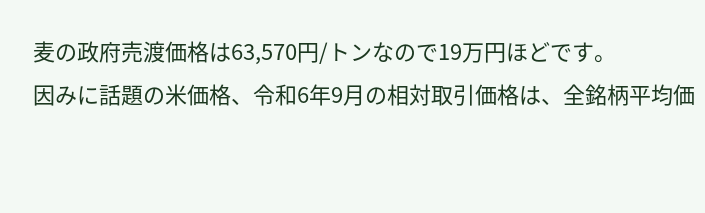麦の政府売渡価格は63,570円/トンなので19万円ほどです。
因みに話題の米価格、令和6年9月の相対取引価格は、全銘柄平均価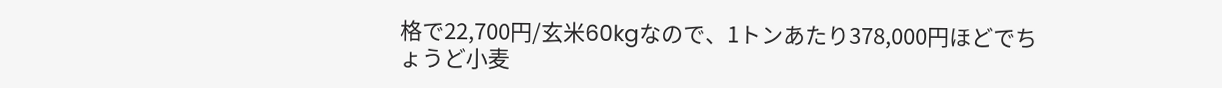格で22,700円/玄米60kgなので、1トンあたり378,000円ほどでちょうど小麦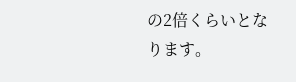の2倍くらいとなります。